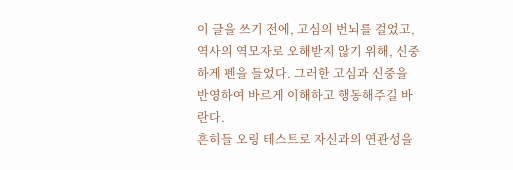이 글을 쓰기 전에, 고심의 번뇌를 걸었고, 역사의 역모자로 오해받지 않기 위해, 신중하게 펜을 들었다. 그러한 고심과 신중을 반영하여 바르게 이해하고 행동해주길 바란다.
흔히들 오링 테스트로 자신과의 연관성을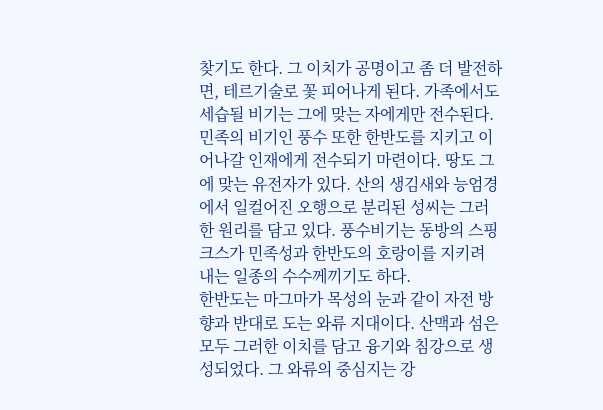찾기도 한다. 그 이치가 공명이고 좀 더 발전하면, 테르기술로 꽃 피어나게 된다. 가족에서도 세습될 비기는 그에 맞는 자에게만 전수된다. 민족의 비기인 풍수 또한 한반도를 지키고 이어나갈 인재에게 전수되기 마련이다. 땅도 그에 맞는 유전자가 있다. 산의 생김새와 능엄경에서 일컬어진 오행으로 분리된 성씨는 그러한 원리를 담고 있다. 풍수비기는 동방의 스핑크스가 민족성과 한반도의 호랑이를 지키려 내는 일종의 수수께끼기도 하다.
한반도는 마그마가 목성의 눈과 같이 자전 방향과 반대로 도는 와류 지대이다. 산맥과 섬은 모두 그러한 이치를 담고 융기와 침강으로 생성되었다. 그 와류의 중심지는 강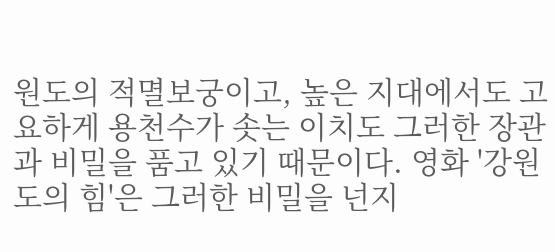원도의 적멸보궁이고, 높은 지대에서도 고요하게 용천수가 솟는 이치도 그러한 장관과 비밀을 품고 있기 때문이다. 영화 '강원도의 힘'은 그러한 비밀을 넌지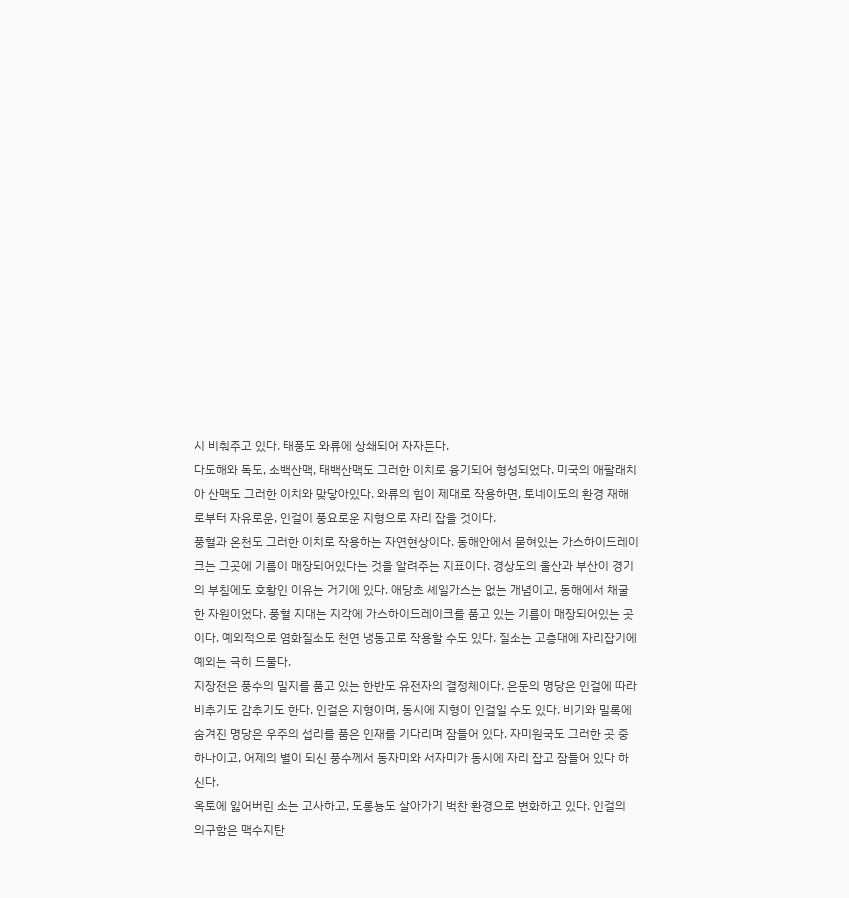시 비춰주고 있다. 태풍도 와류에 상쇄되어 자자든다.
다도해와 독도, 소백산맥, 태백산맥도 그러한 이치로 융기되어 형성되었다. 미국의 애팔래치아 산맥도 그러한 이치와 맞닿아있다. 와류의 힘이 제대로 작용하면, 토네이도의 환경 재해로부터 자유로운, 인걸이 풍요로운 지형으로 자리 잡을 것이다.
풍혈과 온천도 그러한 이치로 작용하는 자연현상이다. 동해안에서 묻혀있는 가스하이드레이크는 그곳에 기름이 매장되어있다는 것을 알려주는 지표이다. 경상도의 울산과 부산이 경기의 부침에도 호황인 이유는 거기에 있다. 애당초 셰일가스는 없는 개념이고, 동해에서 채굴한 자원이었다. 풍혈 지대는 지각에 가스하이드레이크를 품고 있는 기름이 매장되어있는 곳이다. 예외적으로 염화질소도 천연 냉동고로 작용할 수도 있다. 질소는 고층대에 자리잡기에 예외는 극히 드물다.
지장전은 풍수의 밀지를 품고 있는 한반도 유전자의 결정체이다. 은둔의 명당은 인걸에 따라 비추기도 감추기도 한다. 인걸은 지형이며, 동시에 지형이 인걸일 수도 있다. 비기와 밀록에 숨겨진 명당은 우주의 섭리를 품은 인재를 기다리며 잠들어 있다. 자미원국도 그러한 곳 중 하나이고, 어제의 별이 되신 풍수께서 동자미와 서자미가 동시에 자리 잡고 잠들어 있다 하신다.
옥토에 잃어버린 소는 고사하고, 도롱뇽도 살아가기 벅찬 환경으로 변화하고 있다. 인걸의 의구함은 맥수지탄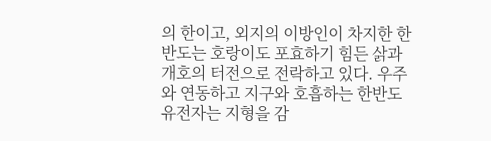의 한이고, 외지의 이방인이 차지한 한반도는 호랑이도 포효하기 힘든 삵과 개호의 터전으로 전락하고 있다. 우주와 연동하고 지구와 호흡하는 한반도 유전자는 지형을 감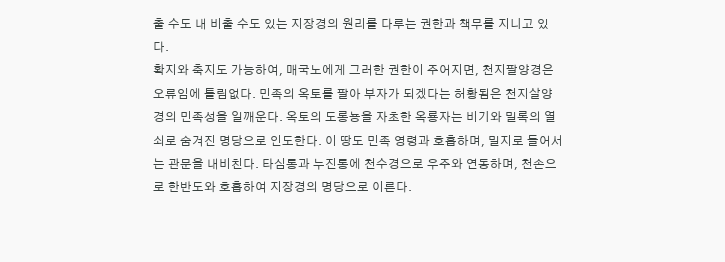출 수도 내 비출 수도 있는 지장경의 원리를 다루는 권한과 책무를 지니고 있다.
확지와 축지도 가능하여, 매국노에게 그러한 권한이 주어지면, 천지팔양경은 오류임에 틀림없다. 민족의 옥토를 팔아 부자가 되겠다는 허황됨은 천지살양경의 민족성을 일깨운다. 옥토의 도롱뇽을 자초한 옥룡자는 비기와 밀록의 열쇠로 숨겨진 명당으로 인도한다. 이 땅도 민족 영령과 호흡하며, 밀지로 들어서는 관문을 내비친다. 타심통과 누진통에 천수경으로 우주와 연동하며, 천손으로 한반도와 호흡하여 지장경의 명당으로 이른다.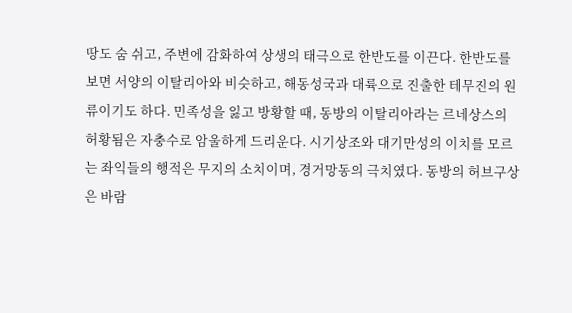땅도 숨 쉬고, 주변에 감화하여 상생의 태극으로 한반도를 이끈다. 한반도를 보면 서양의 이탈리아와 비슷하고, 해동성국과 대륙으로 진출한 테무진의 원류이기도 하다. 민족성을 잃고 방황할 때, 동방의 이탈리아라는 르네상스의 허황됨은 자충수로 암울하게 드리운다. 시기상조와 대기만성의 이치를 모르는 좌익들의 행적은 무지의 소치이며, 경거망동의 극치였다. 동방의 허브구상은 바람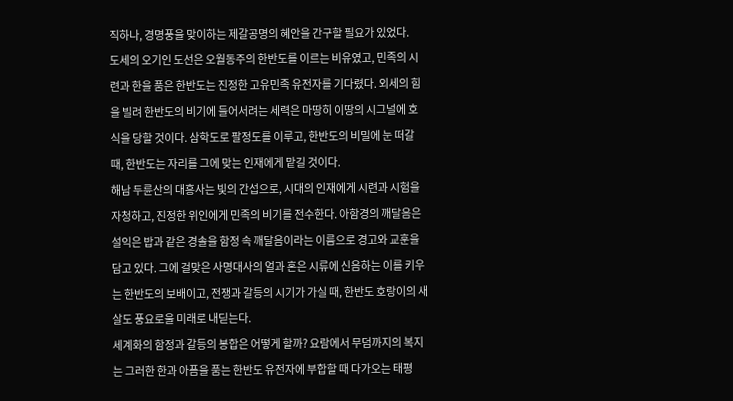직하나, 경명풍을 맞이하는 제갈공명의 혜안을 간구할 필요가 있었다.
도세의 오기인 도선은 오월동주의 한반도를 이르는 비유였고, 민족의 시련과 한을 품은 한반도는 진정한 고유민족 유전자를 기다렸다. 외세의 힘을 빌려 한반도의 비기에 들어서려는 세력은 마땅히 이땅의 시그널에 호식을 당할 것이다. 삼학도로 팔정도를 이루고, 한반도의 비밀에 눈 떠갈 때, 한반도는 자리를 그에 맞는 인재에게 맡길 것이다.
해남 두륜산의 대흥사는 빛의 간섭으로, 시대의 인재에게 시련과 시험을 자청하고, 진정한 위인에게 민족의 비기를 전수한다. 아함경의 깨달음은 설익은 밥과 같은 경솔을 함정 속 깨달음이라는 이름으로 경고와 교훈을 담고 있다. 그에 걸맞은 사명대사의 얼과 혼은 시류에 신음하는 이를 키우는 한반도의 보배이고, 전쟁과 갈등의 시기가 가실 때, 한반도 호랑이의 새살도 풍요로울 미래로 내딛는다.
세계화의 함정과 갈등의 봉합은 어떻게 할까? 요람에서 무덤까지의 복지는 그러한 한과 아픔을 품는 한반도 유전자에 부합할 때 다가오는 태평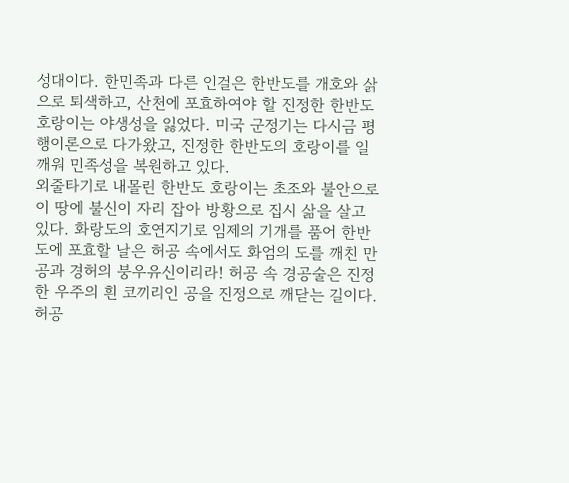성대이다. 한민족과 다른 인걸은 한반도를 개호와 삵으로 퇴색하고, 산천에 포효하여야 할 진정한 한반도 호랑이는 야생성을 잃었다. 미국 군정기는 다시금 평행이론으로 다가왔고, 진정한 한반도의 호랑이를 일깨워 민족성을 복원하고 있다.
외줄타기로 내몰린 한반도 호랑이는 초조와 불안으로 이 땅에 불신이 자리 잡아 방황으로 집시 삶을 살고 있다. 화랑도의 호연지기로 임제의 기개를 품어 한반도에 포효할 날은 허공 속에서도 화엄의 도를 깨친 만공과 경허의 붕우유신이리라! 허공 속 경공술은 진정한 우주의 흰 코끼리인 공을 진정으로 깨닫는 길이다. 허공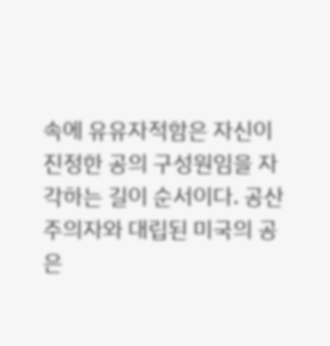속에 유유자적함은 자신이 진정한 공의 구성원임을 자각하는 길이 순서이다. 공산주의자와 대립된 미국의 공은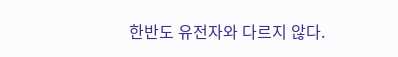한반도 유전자와 다르지 않다.